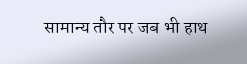सामान्य तौर पर जब भी हाथ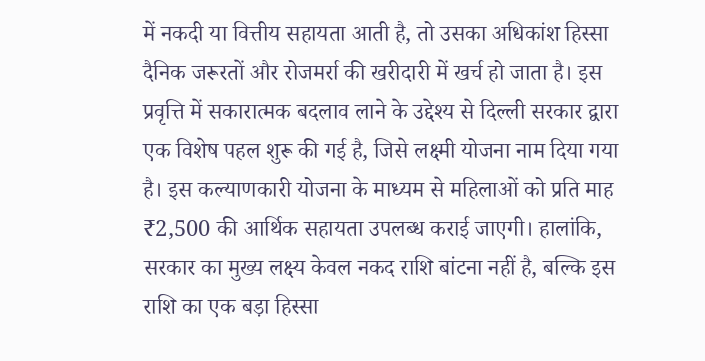में नकदी या वित्तीय सहायता आती है, तो उसका अधिकांश हिस्सा दैनिक जरूरतों और रोजमर्रा की खरीदारी में खर्च हो जाता है। इस प्रवृत्ति में सकारात्मक बदलाव लाने के उद्देश्य से दिल्ली सरकार द्वारा एक विशेष पहल शुरू की गई है, जिसे लक्ष्मी योजना नाम दिया गया है। इस कल्याणकारी योजना के माध्यम से महिलाओं को प्रति माह ₹2,500 की आर्थिक सहायता उपलब्ध कराई जाएगी। हालांकि, सरकार का मुख्य लक्ष्य केवल नकद राशि बांटना नहीं है, बल्कि इस राशि का एक बड़ा हिस्सा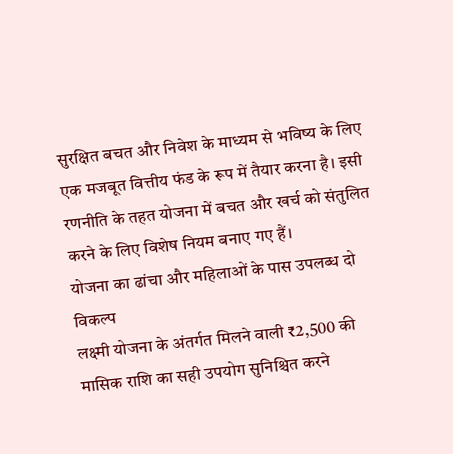सुरक्षित बचत और निवेश के माध्यम से भविष्य के लिए एक मजबूत वित्तीय फंड के रूप में तैयार करना है। इसी रणनीति के तहत योजना में बचत और खर्च को संतुलित करने के लिए विशेष नियम बनाए गए हैं।
योजना का ढांचा और महिलाओं के पास उपलब्ध दो विकल्प
लक्ष्मी योजना के अंतर्गत मिलने वाली ₹2,500 की मासिक राशि का सही उपयोग सुनिश्चित करने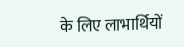के लिए लाभार्थियों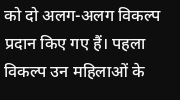को दो अलग-अलग विकल्प प्रदान किए गए हैं। पहला विकल्प उन महिलाओं के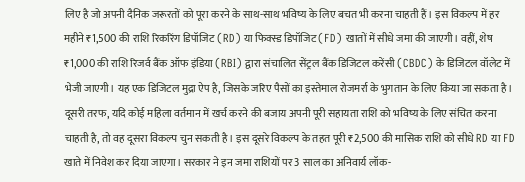लिए है जो अपनी दैनिक जरूरतों को पूरा करने के साथ-साथ भविष्य के लिए बचत भी करना चाहती हैं। इस विकल्प में हर महीने ₹1,500 की राशि रिकरिंग डिपॉजिट (RD) या फिक्स्ड डिपॉजिट (FD) खातों में सीधे जमा की जाएगी। वहीं, शेष ₹1,000 की राशि रिजर्व बैंक ऑफ इंडिया (RBI) द्वारा संचालित सेंट्रल बैंक डिजिटल करेंसी (CBDC) के डिजिटल वॉलेट में भेजी जाएगी। यह एक डिजिटल मुद्रा ऐप है, जिसके जरिए पैसों का इस्तेमाल रोजमर्रा के भुगतान के लिए किया जा सकता है।
दूसरी तरफ, यदि कोई महिला वर्तमान में खर्च करने की बजाय अपनी पूरी सहायता राशि को भविष्य के लिए संचित करना चाहती है, तो वह दूसरा विकल्प चुन सकती है। इस दूसरे विकल्प के तहत पूरी ₹2,500 की मासिक राशि को सीधे RD या FD खाते में निवेश कर दिया जाएगा। सरकार ने इन जमा राशियों पर 3 साल का अनिवार्य लॉक-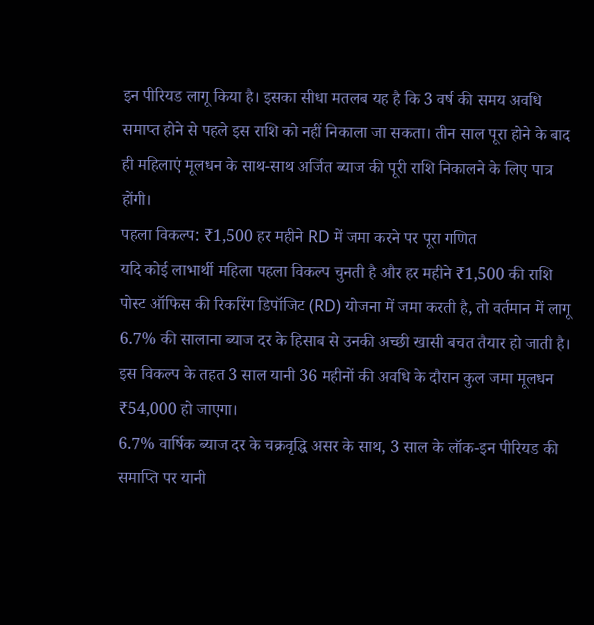इन पीरियड लागू किया है। इसका सीधा मतलब यह है कि 3 वर्ष की समय अवधि समाप्त होने से पहले इस राशि को नहीं निकाला जा सकता। तीन साल पूरा होने के बाद ही महिलाएं मूलधन के साथ-साथ अर्जित ब्याज की पूरी राशि निकालने के लिए पात्र होंगी।
पहला विकल्प: ₹1,500 हर महीने RD में जमा करने पर पूरा गणित
यदि कोई लाभार्थी महिला पहला विकल्प चुनती है और हर महीने ₹1,500 की राशि पोस्ट ऑफिस की रिकरिंग डिपॉजिट (RD) योजना में जमा करती है, तो वर्तमान में लागू 6.7% की सालाना ब्याज दर के हिसाब से उनकी अच्छी खासी बचत तैयार हो जाती है। इस विकल्प के तहत 3 साल यानी 36 महीनों की अवधि के दौरान कुल जमा मूलधन ₹54,000 हो जाएगा।
6.7% वार्षिक ब्याज दर के चक्रवृद्धि असर के साथ, 3 साल के लॉक-इन पीरियड की समाप्ति पर यानी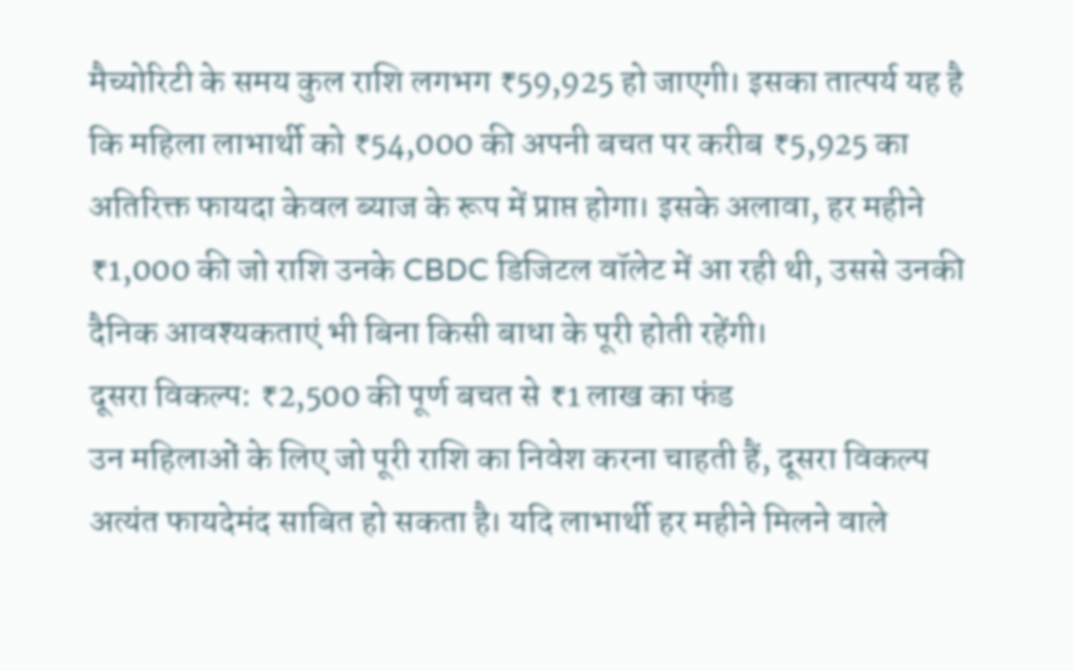मैच्योरिटी के समय कुल राशि लगभग ₹59,925 हो जाएगी। इसका तात्पर्य यह है कि महिला लाभार्थी को ₹54,000 की अपनी बचत पर करीब ₹5,925 का अतिरिक्त फायदा केवल ब्याज के रूप में प्राप्त होगा। इसके अलावा, हर महीने ₹1,000 की जो राशि उनके CBDC डिजिटल वॉलेट में आ रही थी, उससे उनकी दैनिक आवश्यकताएं भी बिना किसी बाधा के पूरी होती रहेंगी।
दूसरा विकल्प: ₹2,500 की पूर्ण बचत से ₹1 लाख का फंड
उन महिलाओं के लिए जो पूरी राशि का निवेश करना चाहती हैं, दूसरा विकल्प अत्यंत फायदेमंद साबित हो सकता है। यदि लाभार्थी हर महीने मिलने वाले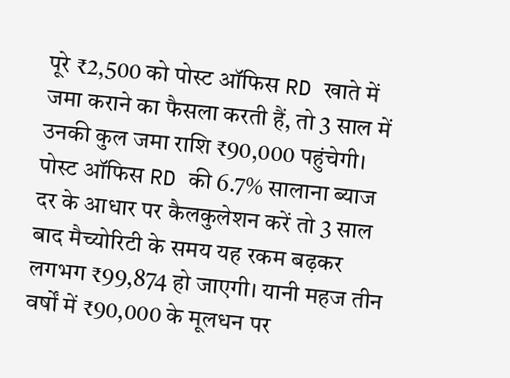पूरे ₹2,500 को पोस्ट ऑफिस RD खाते में जमा कराने का फैसला करती हैं, तो 3 साल में उनकी कुल जमा राशि ₹90,000 पहुंचेगी।
पोस्ट ऑफिस RD की 6.7% सालाना ब्याज दर के आधार पर कैलकुलेशन करें तो 3 साल बाद मैच्योरिटी के समय यह रकम बढ़कर लगभग ₹99,874 हो जाएगी। यानी महज तीन वर्षों में ₹90,000 के मूलधन पर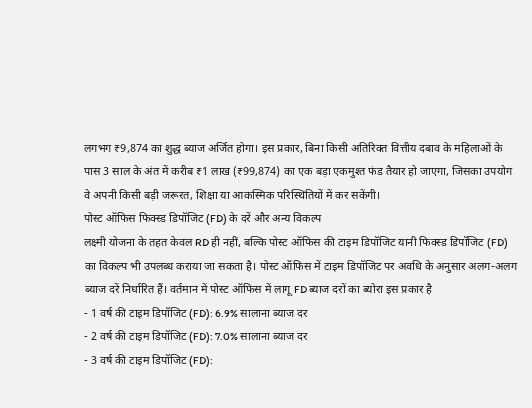लगभग ₹9,874 का शुद्ध ब्याज अर्जित होगा। इस प्रकार, बिना किसी अतिरिक्त वित्तीय दबाव के महिलाओं के पास 3 साल के अंत में करीब ₹1 लाख (₹99,874) का एक बड़ा एकमुश्त फंड तैयार हो जाएगा, जिसका उपयोग वे अपनी किसी बड़ी जरूरत, शिक्षा या आकस्मिक परिस्थितियों में कर सकेंगी।
पोस्ट ऑफिस फिक्स्ड डिपॉजिट (FD) के दरें और अन्य विकल्प
लक्ष्मी योजना के तहत केवल RD ही नहीं, बल्कि पोस्ट ऑफिस की टाइम डिपॉजिट यानी फिक्स्ड डिपॉजिट (FD) का विकल्प भी उपलब्ध कराया जा सकता है। पोस्ट ऑफिस में टाइम डिपॉजिट पर अवधि के अनुसार अलग-अलग ब्याज दरें निर्धारित हैं। वर्तमान में पोस्ट ऑफिस में लागू FD ब्याज दरों का ब्योरा इस प्रकार है
- 1 वर्ष की टाइम डिपॉजिट (FD): 6.9% सालाना ब्याज दर
- 2 वर्ष की टाइम डिपॉजिट (FD): 7.0% सालाना ब्याज दर
- 3 वर्ष की टाइम डिपॉजिट (FD):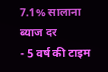7.1% सालाना ब्याज दर
- 5 वर्ष की टाइम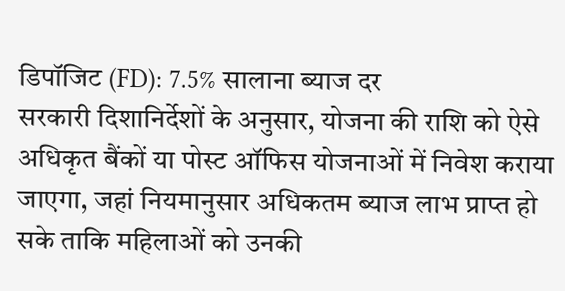डिपॉजिट (FD): 7.5% सालाना ब्याज दर
सरकारी दिशानिर्देशों के अनुसार, योजना की राशि को ऐसे अधिकृत बैंकों या पोस्ट ऑफिस योजनाओं में निवेश कराया जाएगा, जहां नियमानुसार अधिकतम ब्याज लाभ प्राप्त हो सके ताकि महिलाओं को उनकी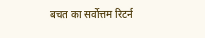बचत का सर्वोत्तम रिटर्न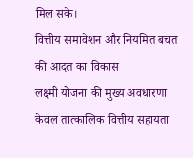मिल सके।
वित्तीय समावेशन और नियमित बचत की आदत का विकास
लक्ष्मी योजना की मुख्य अवधारणा केवल तात्कालिक वित्तीय सहायता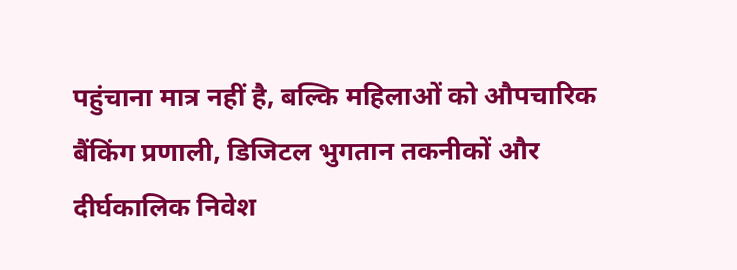पहुंचाना मात्र नहीं है, बल्कि महिलाओं को औपचारिक बैंकिंग प्रणाली, डिजिटल भुगतान तकनीकों और दीर्घकालिक निवेश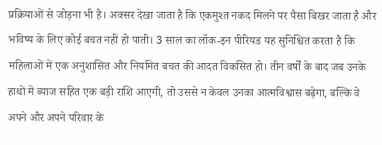प्रक्रियाओं से जोड़ना भी है। अक्सर देखा जाता है कि एकमुश्त नकद मिलने पर पैसा बिखर जाता है और भविष्य के लिए कोई बचत नहीं हो पाती। 3 साल का लॉक-इन पीरियड यह सुनिश्चित करता है कि महिलाओं में एक अनुशासित और नियमित बचत की आदत विकसित हो। तीन वर्षों के बाद जब उनके हाथों में ब्याज सहित एक बड़ी राशि आएगी, तो उससे न केवल उनका आत्मविश्वास बढ़ेगा, बल्कि वे अपने और अपने परिवार के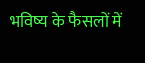भविष्य के फैसलों में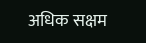अधिक सक्षम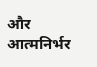और आत्मनिर्भर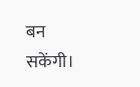बन सकेंगी।